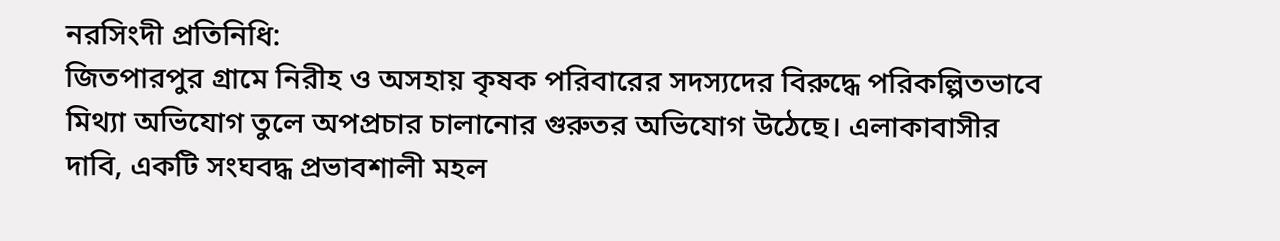নরসিংদী প্রতিনিধি:
জিতপারপুর গ্রামে নিরীহ ও অসহায় কৃষক পরিবারের সদস্যদের বিরুদ্ধে পরিকল্পিতভাবে মিথ্যা অভিযোগ তুলে অপপ্রচার চালানোর গুরুতর অভিযোগ উঠেছে। এলাকাবাসীর দাবি, একটি সংঘবদ্ধ প্রভাবশালী মহল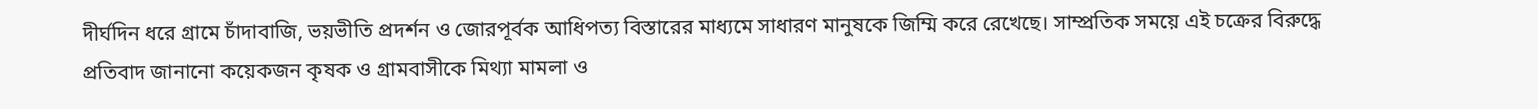দীর্ঘদিন ধরে গ্রামে চাঁদাবাজি, ভয়ভীতি প্রদর্শন ও জোরপূর্বক আধিপত্য বিস্তারের মাধ্যমে সাধারণ মানুষকে জিম্মি করে রেখেছে। সাম্প্রতিক সময়ে এই চক্রের বিরুদ্ধে প্রতিবাদ জানানো কয়েকজন কৃষক ও গ্রামবাসীকে মিথ্যা মামলা ও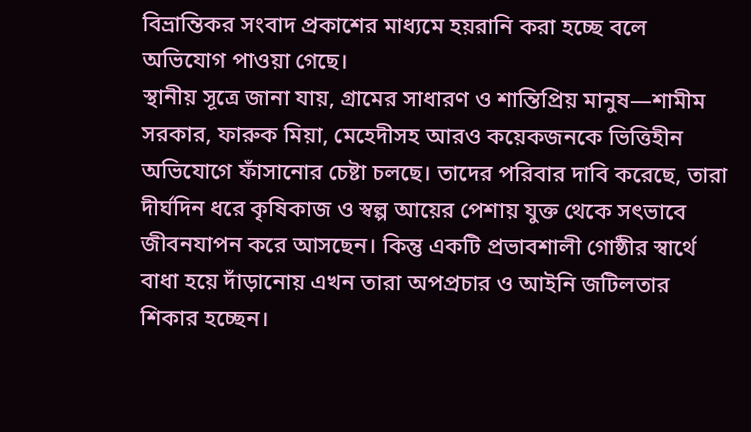বিভ্রান্তিকর সংবাদ প্রকাশের মাধ্যমে হয়রানি করা হচ্ছে বলে অভিযোগ পাওয়া গেছে।
স্থানীয় সূত্রে জানা যায়, গ্রামের সাধারণ ও শান্তিপ্রিয় মানুষ—শামীম সরকার, ফারুক মিয়া, মেহেদীসহ আরও কয়েকজনকে ভিত্তিহীন অভিযোগে ফাঁসানোর চেষ্টা চলছে। তাদের পরিবার দাবি করেছে, তারা দীর্ঘদিন ধরে কৃষিকাজ ও স্বল্প আয়ের পেশায় যুক্ত থেকে সৎভাবে জীবনযাপন করে আসছেন। কিন্তু একটি প্রভাবশালী গোষ্ঠীর স্বার্থে বাধা হয়ে দাঁড়ানোয় এখন তারা অপপ্রচার ও আইনি জটিলতার শিকার হচ্ছেন।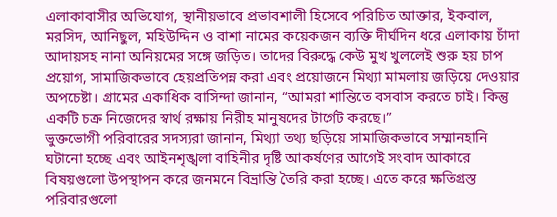এলাকাবাসীর অভিযোগ, স্থানীয়ভাবে প্রভাবশালী হিসেবে পরিচিত আক্তার, ইকবাল, মরসিদ, আনিছুল, মহিউদ্দিন ও বাশা নামের কয়েকজন ব্যক্তি দীর্ঘদিন ধরে এলাকায় চাঁদা আদায়সহ নানা অনিয়মের সঙ্গে জড়িত। তাদের বিরুদ্ধে কেউ মুখ খুললেই শুরু হয় চাপ প্রয়োগ, সামাজিকভাবে হেয়প্রতিপন্ন করা এবং প্রয়োজনে মিথ্যা মামলায় জড়িয়ে দেওয়ার অপচেষ্টা। গ্রামের একাধিক বাসিন্দা জানান, “আমরা শান্তিতে বসবাস করতে চাই। কিন্তু একটি চক্র নিজেদের স্বার্থ রক্ষায় নিরীহ মানুষদের টার্গেট করছে।”
ভুক্তভোগী পরিবারের সদস্যরা জানান, মিথ্যা তথ্য ছড়িয়ে সামাজিকভাবে সম্মানহানি ঘটানো হচ্ছে এবং আইনশৃঙ্খলা বাহিনীর দৃষ্টি আকর্ষণের আগেই সংবাদ আকারে বিষয়গুলো উপস্থাপন করে জনমনে বিভ্রান্তি তৈরি করা হচ্ছে। এতে করে ক্ষতিগ্রস্ত পরিবারগুলো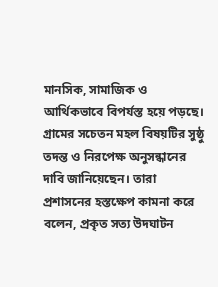মানসিক, সামাজিক ও আর্থিকভাবে বিপর্যস্ত হয়ে পড়ছে।
গ্রামের সচেতন মহল বিষয়টির সুষ্ঠু তদন্ত ও নিরপেক্ষ অনুসন্ধানের দাবি জানিয়েছেন। তারা প্রশাসনের হস্তক্ষেপ কামনা করে বলেন, প্রকৃত সত্য উদঘাটন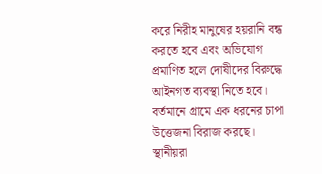করে নিরীহ মানুষের হয়রানি বন্ধ করতে হবে এবং অভিযোগ প্রমাণিত হলে দোষীদের বিরুদ্ধে আইনগত ব্যবস্থা নিতে হবে।
বর্তমানে গ্রামে এক ধরনের চাপা উত্তেজনা বিরাজ করছে। স্থানীয়রা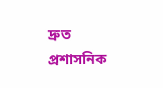দ্রুত প্রশাসনিক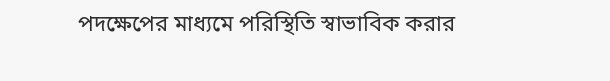পদক্ষেপের মাধ্যমে পরিস্থিতি স্বাভাবিক করার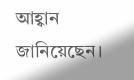আহ্বান জানিয়েছেন।